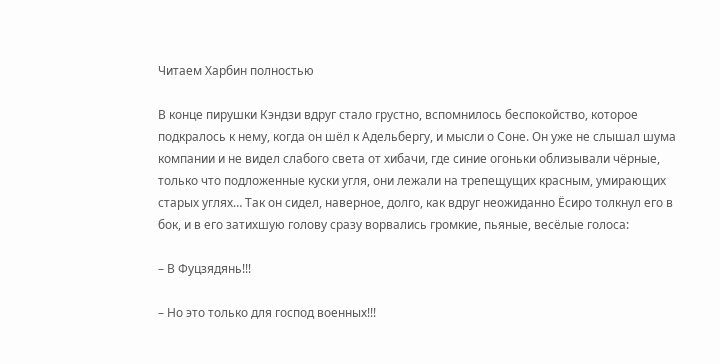Читаем Харбин полностью

В конце пирушки Кэндзи вдруг стало грустно, вспомнилось беспокойство, которое подкралось к нему, когда он шёл к Адельбергу, и мысли о Соне. Он уже не слышал шума компании и не видел слабого света от хибачи, где синие огоньки облизывали чёрные, только что подложенные куски угля, они лежали на трепещущих красным, умирающих старых углях… Так он сидел, наверное, долго, как вдруг неожиданно Ёсиро толкнул его в бок, и в его затихшую голову сразу ворвались громкие, пьяные, весёлые голоса:

– В Фуцзядянь!!!

– Но это только для господ военных!!!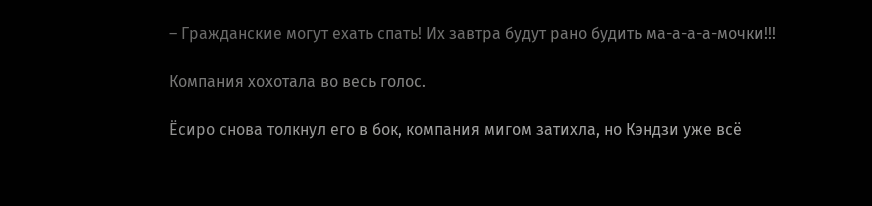– Гражданские могут ехать спать! Их завтра будут рано будить ма-а-а-а-мочки!!!

Компания хохотала во весь голос.

Ёсиро снова толкнул его в бок, компания мигом затихла, но Кэндзи уже всё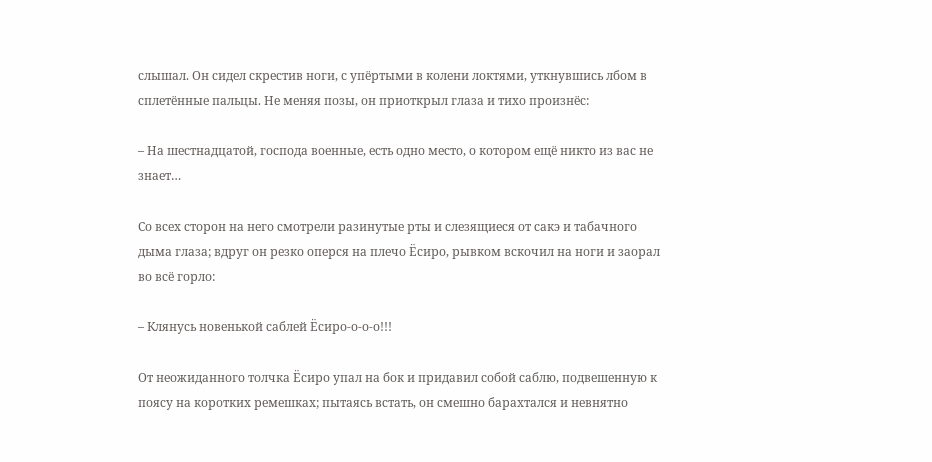слышал. Он сидел скрестив ноги, с упёртыми в колени локтями, уткнувшись лбом в сплетённые пальцы. Не меняя позы, он приоткрыл глаза и тихо произнёс:

– На шестнадцатой, господа военные, есть одно место, о котором ещё никто из вас не знает…

Со всех сторон на него смотрели разинутые рты и слезящиеся от сакэ и табачного дыма глаза; вдруг он резко оперся на плечо Ёсиро, рывком вскочил на ноги и заорал во всё горло:

– Клянусь новенькой саблей Ёсиро-о-о-о!!!

От неожиданного толчка Ёсиро упал на бок и придавил собой саблю, подвешенную к поясу на коротких ремешках; пытаясь встать, он смешно барахтался и невнятно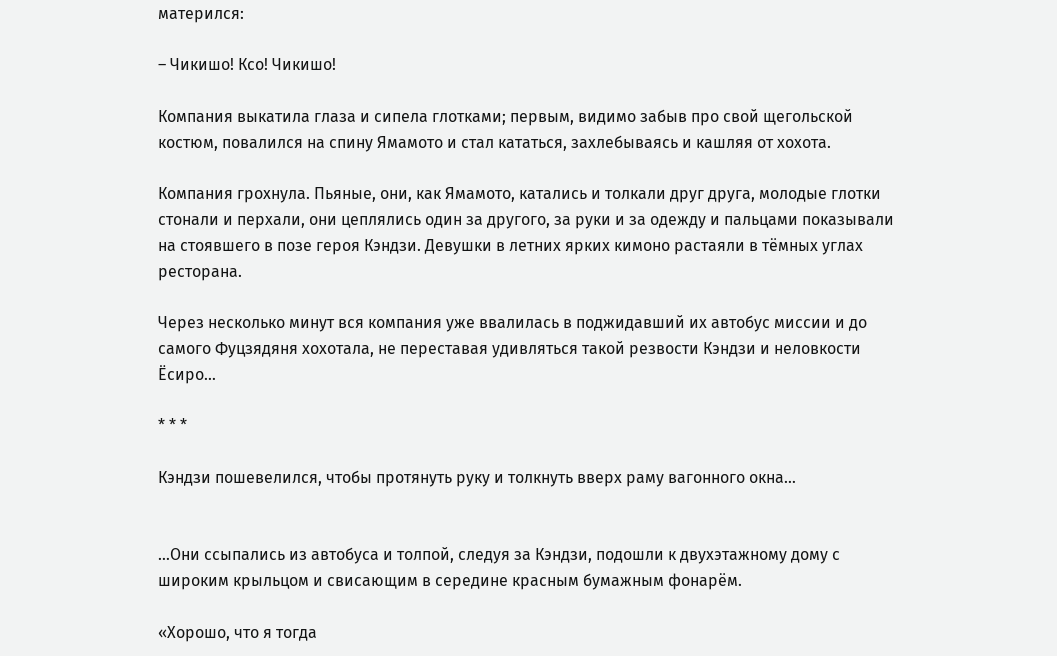матерился:

– Чикишо! Ксо! Чикишо!

Компания выкатила глаза и сипела глотками; первым, видимо забыв про свой щегольской костюм, повалился на спину Ямамото и стал кататься, захлебываясь и кашляя от хохота.

Компания грохнула. Пьяные, они, как Ямамото, катались и толкали друг друга, молодые глотки стонали и перхали, они цеплялись один за другого, за руки и за одежду и пальцами показывали на стоявшего в позе героя Кэндзи. Девушки в летних ярких кимоно растаяли в тёмных углах ресторана.

Через несколько минут вся компания уже ввалилась в поджидавший их автобус миссии и до самого Фуцзядяня хохотала, не переставая удивляться такой резвости Кэндзи и неловкости Ёсиро…

* * *

Кэндзи пошевелился, чтобы протянуть руку и толкнуть вверх раму вагонного окна…


…Они ссыпались из автобуса и толпой, следуя за Кэндзи, подошли к двухэтажному дому с широким крыльцом и свисающим в середине красным бумажным фонарём.

«Хорошо, что я тогда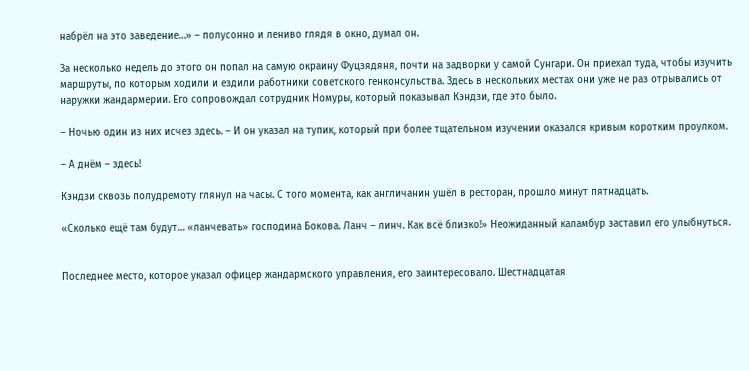набрёл на это заведение…» – полусонно и лениво глядя в окно, думал он.

За несколько недель до этого он попал на самую окраину Фуцзядяня, почти на задворки у самой Сунгари. Он приехал туда, чтобы изучить маршруты, по которым ходили и ездили работники советского генконсульства. Здесь в нескольких местах они уже не раз отрывались от наружки жандармерии. Его сопровождал сотрудник Номуры, который показывал Кэндзи, где это было.

– Ночью один из них исчез здесь. – И он указал на тупик, который при более тщательном изучении оказался кривым коротким проулком.

– А днём – здесь!

Кэндзи сквозь полудремоту глянул на часы. С того момента, как англичанин ушёл в ресторан, прошло минут пятнадцать.

«Сколько ещё там будут… «ланчевать» господина Бокова. Ланч – линч. Как всё близко!» Неожиданный каламбур заставил его улыбнуться.


Последнее место, которое указал офицер жандармского управления, его заинтересовало. Шестнадцатая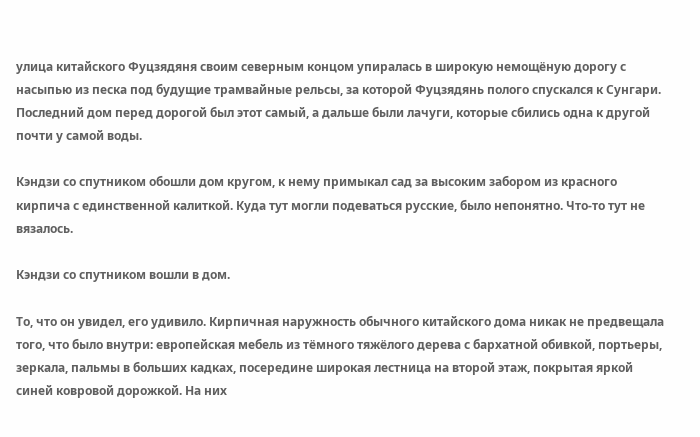улица китайского Фуцзядяня своим северным концом упиралась в широкую немощёную дорогу с насыпью из песка под будущие трамвайные рельсы, за которой Фуцзядянь полого спускался к Сунгари. Последний дом перед дорогой был этот самый, а дальше были лачуги, которые сбились одна к другой почти у самой воды.

Кэндзи со спутником обошли дом кругом, к нему примыкал сад за высоким забором из красного кирпича с единственной калиткой. Куда тут могли подеваться русские, было непонятно. Что-то тут не вязалось.

Кэндзи со спутником вошли в дом.

То, что он увидел, его удивило. Кирпичная наружность обычного китайского дома никак не предвещала того, что было внутри: европейская мебель из тёмного тяжёлого дерева с бархатной обивкой, портьеры, зеркала, пальмы в больших кадках, посередине широкая лестница на второй этаж, покрытая яркой синей ковровой дорожкой. На них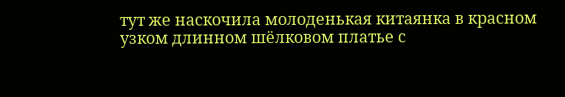тут же наскочила молоденькая китаянка в красном узком длинном шёлковом платье с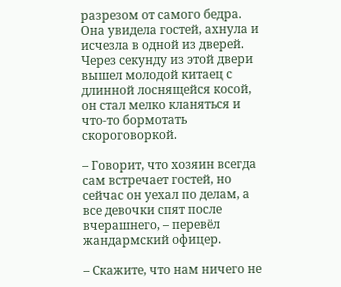разрезом от самого бедра. Она увидела гостей, ахнула и исчезла в одной из дверей. Через секунду из этой двери вышел молодой китаец с длинной лоснящейся косой, он стал мелко кланяться и что-то бормотать скороговоркой.

– Говорит, что хозяин всегда сам встречает гостей, но сейчас он уехал по делам, а все девочки спят после вчерашнего, – перевёл жандармский офицер.

– Скажите, что нам ничего не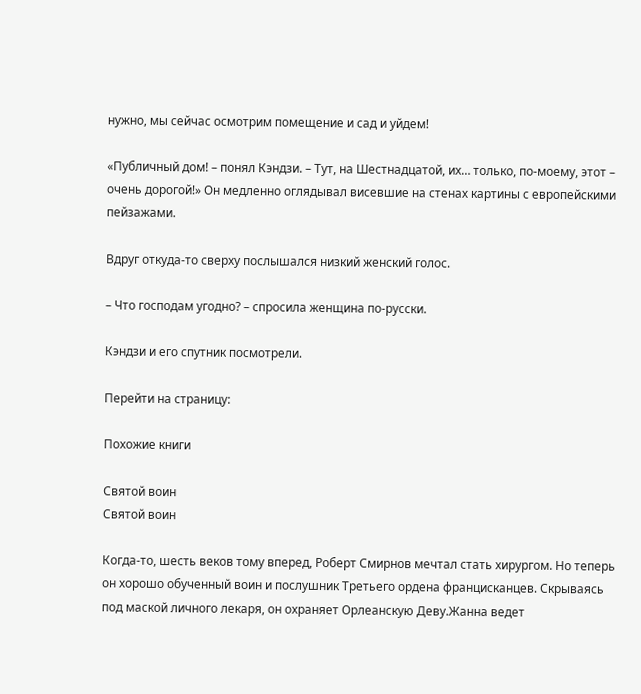нужно, мы сейчас осмотрим помещение и сад и уйдем!

«Публичный дом! – понял Кэндзи. – Тут, на Шестнадцатой, их… только, по-моему, этот – очень дорогой!» Он медленно оглядывал висевшие на стенах картины с европейскими пейзажами.

Вдруг откуда-то сверху послышался низкий женский голос.

– Что господам угодно? – спросила женщина по-русски.

Кэндзи и его спутник посмотрели.

Перейти на страницу:

Похожие книги

Святой воин
Святой воин

Когда-то, шесть веков тому вперед, Роберт Смирнов мечтал стать хирургом. Но теперь он хорошо обученный воин и послушник Третьего ордена францисканцев. Скрываясь под маской личного лекаря, он охраняет Орлеанскую Деву.Жанна ведет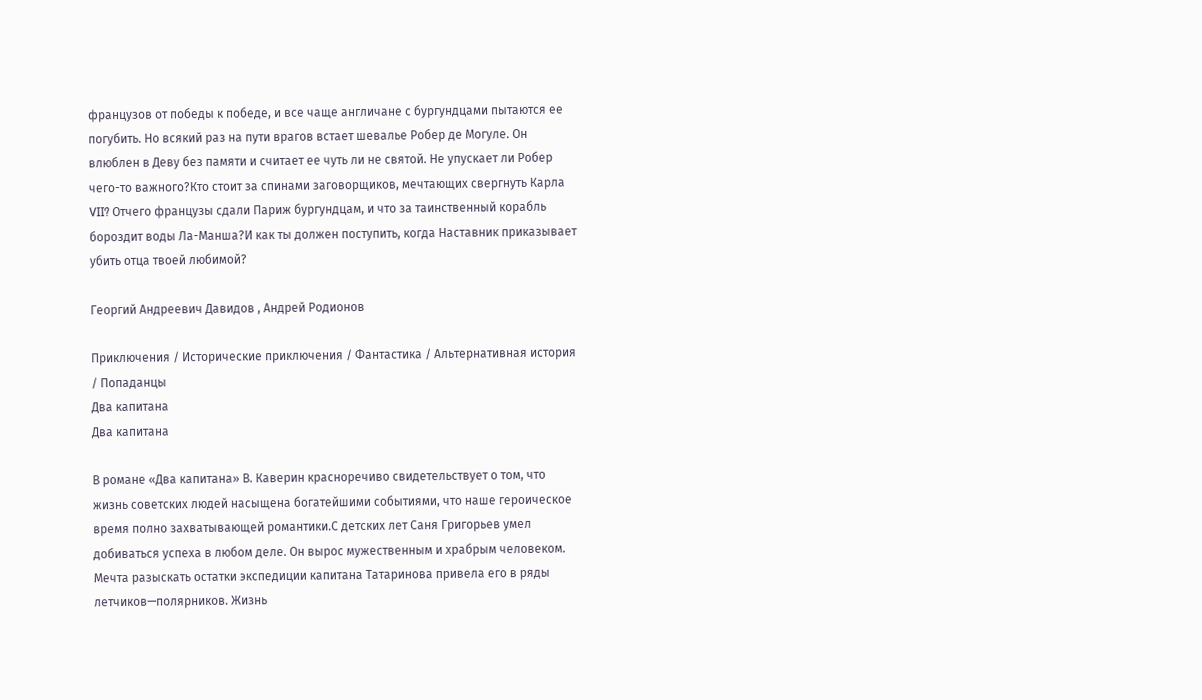французов от победы к победе, и все чаще англичане с бургундцами пытаются ее погубить. Но всякий раз на пути врагов встает шевалье Робер де Могуле. Он влюблен в Деву без памяти и считает ее чуть ли не святой. Не упускает ли Робер чего-то важного?Кто стоит за спинами заговорщиков, мечтающих свергнуть Карла VII? Отчего французы сдали Париж бургундцам, и что за таинственный корабль бороздит воды Ла-Манша?И как ты должен поступить, когда Наставник приказывает убить отца твоей любимой?

Георгий Андреевич Давидов , Андрей Родионов

Приключения / Исторические приключения / Фантастика / Альтернативная история / Попаданцы
Два капитана
Два капитана

В романе «Два капитана» В. Каверин красноречиво свидетельствует о том, что жизнь советских людей насыщена богатейшими событиями, что наше героическое время полно захватывающей романтики.С детских лет Саня Григорьев умел добиваться успеха в любом деле. Он вырос мужественным и храбрым человеком. Мечта разыскать остатки экспедиции капитана Татаринова привела его в ряды летчиков—полярников. Жизнь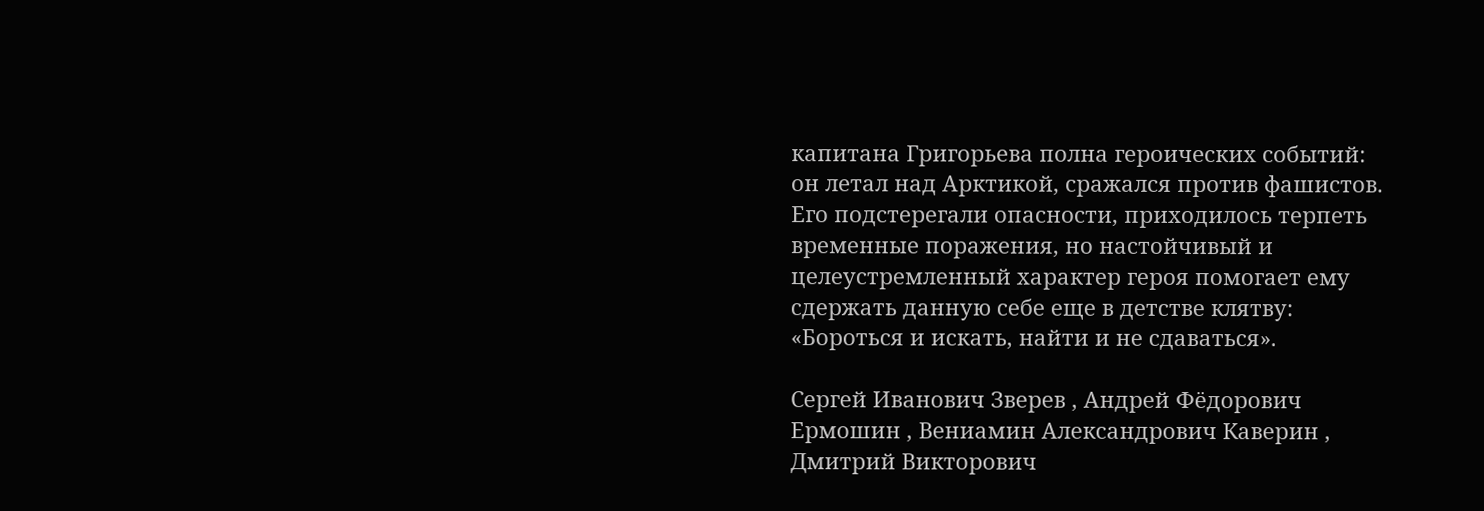капитана Григорьева полна героических событий: он летал над Арктикой, сражался против фашистов. Его подстерегали опасности, приходилось терпеть временные поражения, но настойчивый и целеустремленный характер героя помогает ему сдержать данную себе еще в детстве клятву: «Бороться и искать, найти и не сдаваться».

Сергей Иванович Зверев , Андрей Фёдорович Ермошин , Вениамин Александрович Каверин , Дмитрий Викторович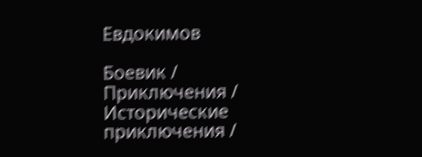Евдокимов

Боевик / Приключения / Исторические приключения /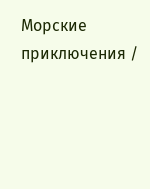Морские приключения /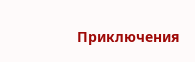Приключения